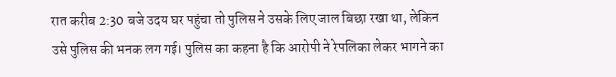रात करीब 2:30 बजे उदय घर पहुंचा तो पुलिस ने उसके लिए जाल बिछा रखा था, लेकिन उसे पुलिस की भनक लग गई। पुलिस का कहना है कि आरोपी ने रेपलिका लेकर भागने का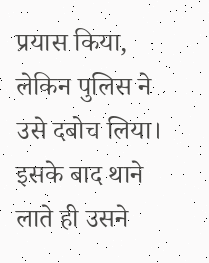प्रयास किया, लेकिन पुलिस ने उसे दबोच लिया। इसके बाद थाने लाते ही उसने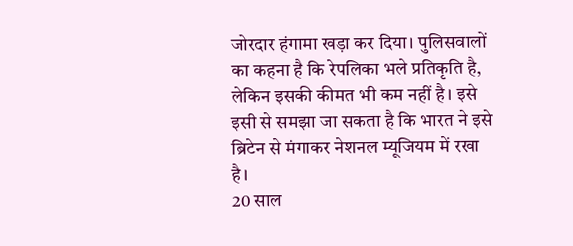जोरदार हंगामा खड़ा कर दिया। पुलिसवालों का कहना है कि रेपलिका भले प्रतिकृति है, लेकिन इसकी कीमत भी कम नहीं है। इसे इसी से समझा जा सकता है कि भारत ने इसे ब्रिटेन से मंगाकर नेशनल म्यूजियम में रखा है।
20 साल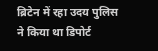ब्रिटेन में रहा उदय पुलिस ने किया था डिपोर्ट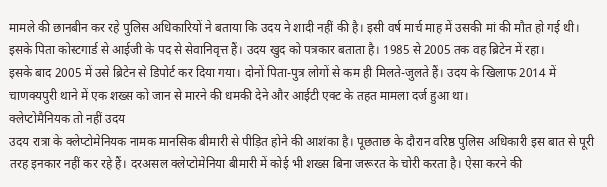मामले की छानबीन कर रहे पुलिस अधिकारियों ने बताया कि उदय ने शादी नहीं की है। इसी वर्ष मार्च माह में उसकी मां की मौत हो गई थी। इसके पिता कोस्टगार्ड से आईजी के पद से सेवानिवृत्त हैं। उदय खुद को पत्रकार बताता है। 1985 से 2005 तक वह ब्रिटेन में रहा।
इसके बाद 2005 में उसे ब्रिटेन से डिपोर्ट कर दिया गया। दोनों पिता-पुत्र लोगों से कम ही मिलते-जुलते हैं। उदय के खिलाफ 2014 में चाणक्यपुरी थाने में एक शख्स को जान से मारने की धमकी देने और आईटी एक्ट के तहत मामला दर्ज हुआ था।
क्लेप्टोमैनियक तो नहीं उदय
उदय रात्रा के क्लेप्टोमेनियक नामक मानसिक बीमारी से पीड़ित होने की आशंका है। पूछताछ के दौरान वरिष्ठ पुलिस अधिकारी इस बात से पूरी तरह इनकार नहीं कर रहे हैं। दरअसल क्लेप्टोमेनिया बीमारी में कोई भी शख्स बिना जरूरत के चोरी करता है। ऐसा करने की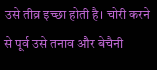उसे तीव्र इच्छा होती है। चोरी करने से पूर्व उसे तनाव और बेचैनी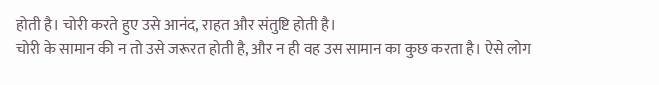होती है। चोरी करते हुए उसे आनंद, राहत और संतुष्टि होती है।
चोरी के सामान की न तो उसे जरूरत होती है, और न ही वह उस सामान का कुछ करता है। ऐसे लोग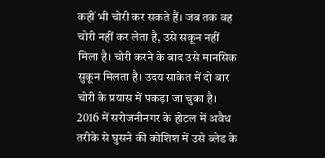कहीं भी चोरी कर सकते हैं। जब तक वह चोरी नहीं कर लेता है, उसे सकून नहीं मिला है। चोरी करने के बाद उसे मानसिक सुकून मिलता है। उदय साकेत में दो बार चोरी के प्रयास में पकड़ा जा चुका है।
2016 में सरोजनीनगर के होटल में अवैध तरीके से घुसने की कोशिश में उसे ब्लेड के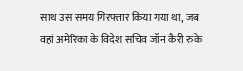साथ उस समय गिरफ्तार किया गया था, जब वहां अमेरिका के विदेश सचिव जॉन कैरी रुके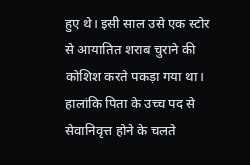हुए थे। इसी साल उसे एक स्टोर से आयातित शराब चुराने की कोशिश करते पकड़ा गया था। हालांकि पिता के उच्च पद से सेवानिवृत्त होने के चलते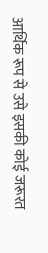आर्थिक रूप से उसे इसकी कोई जरूरत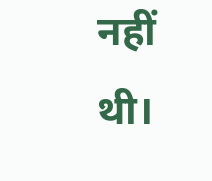नहीं थी।